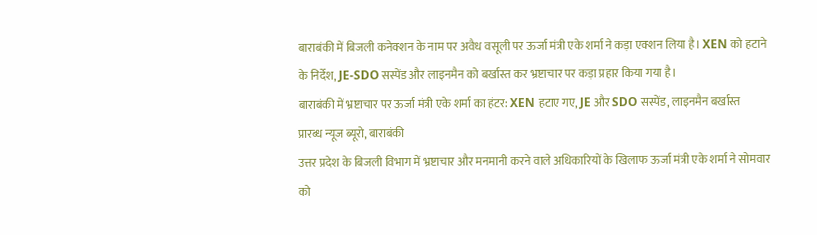बाराबंकी में बिजली कनेक्शन के नाम पर अवैध वसूली पर ऊर्जा मंत्री एके शर्मा ने कड़ा एक्शन लिया है। XEN को हटाने के निर्देश, JE-SDO सस्पेंड और लाइनमैन को बर्खास्त कर भ्रष्टाचार पर कड़ा प्रहार किया गया है।
बाराबंकी में भ्रष्टाचार पर ऊर्जा मंत्री एके शर्मा का हंटर: XEN हटाए गए, JE और SDO सस्पेंड, लाइनमैन बर्खास्त
प्रारब्ध न्यूज ब्यूरो, बाराबंकी
उत्तर प्रदेश के बिजली विभाग में भ्रष्टाचार और मनमानी करने वाले अधिकारियों के खिलाफ ऊर्जा मंत्री एके शर्मा ने सोमवार को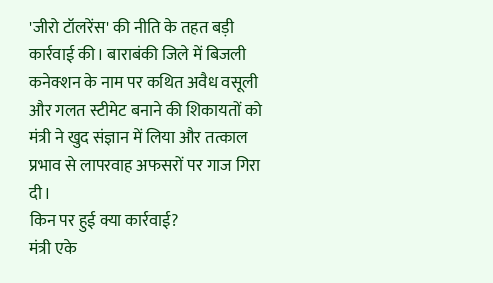'जीरो टॉलरेंस' की नीति के तहत बड़ी कार्रवाई की। बाराबंकी जिले में बिजली कनेक्शन के नाम पर कथित अवैध वसूली और गलत स्टीमेट बनाने की शिकायतों को मंत्री ने खुद संज्ञान में लिया और तत्काल प्रभाव से लापरवाह अफसरों पर गाज गिरा दी।
किन पर हुई क्या कार्रवाई?
मंत्री एके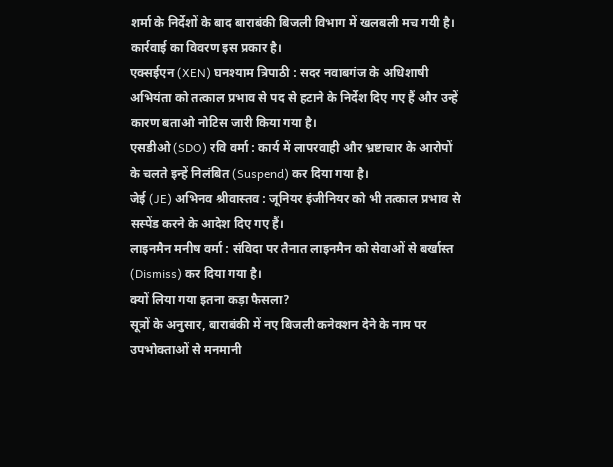शर्मा के निर्देशों के बाद बाराबंकी बिजली विभाग में खलबली मच गयी है। कार्रवाई का विवरण इस प्रकार है।
एक्सईएन (XEN) घनश्याम त्रिपाठी : सदर नवाबगंज के अधिशाषी अभियंता को तत्काल प्रभाव से पद से हटाने के निर्देश दिए गए हैं और उन्हें कारण बताओ नोटिस जारी किया गया है।
एसडीओ (SDO) रवि वर्मा : कार्य में लापरवाही और भ्रष्टाचार के आरोपों के चलते इन्हें निलंबित (Suspend) कर दिया गया है।
जेई (JE) अभिनव श्रीवास्तव : जूनियर इंजीनियर को भी तत्काल प्रभाव से सस्पेंड करने के आदेश दिए गए हैं।
लाइनमैन मनीष वर्मा : संविदा पर तैनात लाइनमैन को सेवाओं से बर्खास्त (Dismiss) कर दिया गया है।
क्यों लिया गया इतना कड़ा फैसला?
सूत्रों के अनुसार, बाराबंकी में नए बिजली कनेक्शन देने के नाम पर उपभोक्ताओं से मनमानी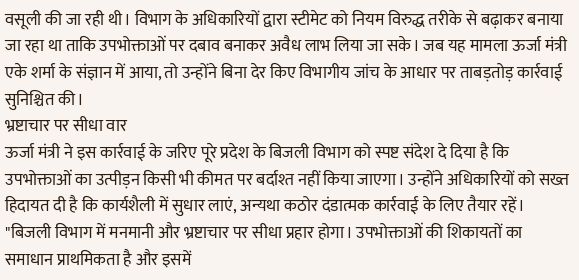वसूली की जा रही थी। विभाग के अधिकारियों द्वारा स्टीमेट को नियम विरुद्ध तरीके से बढ़ाकर बनाया जा रहा था ताकि उपभोक्ताओं पर दबाव बनाकर अवैध लाभ लिया जा सके। जब यह मामला ऊर्जा मंत्री एके शर्मा के संज्ञान में आया, तो उन्होंने बिना देर किए विभागीय जांच के आधार पर ताबड़तोड़ कार्रवाई सुनिश्चित की।
भ्रष्टाचार पर सीधा वार
ऊर्जा मंत्री ने इस कार्रवाई के जरिए पूरे प्रदेश के बिजली विभाग को स्पष्ट संदेश दे दिया है कि उपभोक्ताओं का उत्पीड़न किसी भी कीमत पर बर्दाश्त नहीं किया जाएगा। उन्होंने अधिकारियों को सख्त हिदायत दी है कि कार्यशैली में सुधार लाएं, अन्यथा कठोर दंडात्मक कार्रवाई के लिए तैयार रहें।
"बिजली विभाग में मनमानी और भ्रष्टाचार पर सीधा प्रहार होगा। उपभोक्ताओं की शिकायतों का समाधान प्राथमिकता है और इसमें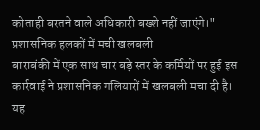कोताही बरतने वाले अधिकारी बख्शे नहीं जाएंगे।"
प्रशासनिक हलकों में मची खलबली
बाराबंकी में एक साथ चार बड़े स्तर के कर्मियों पर हुई इस कार्रवाई ने प्रशासनिक गलियारों में खलबली मचा दी है। यह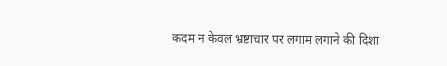कदम न केवल भ्रष्टाचार पर लगाम लगाने की दिशा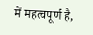में महत्वपूर्ण है,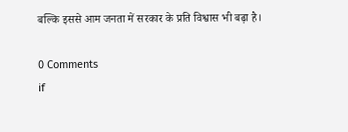बल्कि इससे आम जनता में सरकार के प्रति विश्वास भी बढ़ा है।

0 Comments
if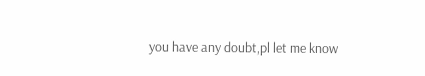you have any doubt,pl let me know